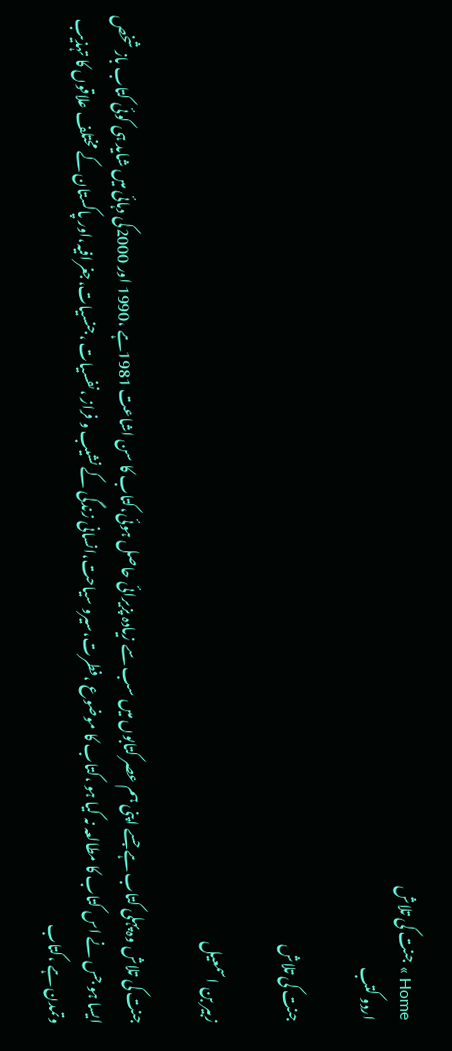Home » جنت کی تلاش
اردو کتب

جنت کی تلاش

زبیر بن اسمعیل

جنت کی تلاش وہ پہلی کتاب ہے جسے اپنی ہم عصر کتابوں میں سب سے زیادہ پزیرائی حاصل ہوئی،کتاب کا سن اشاعت 1981ہے ،1990 اور 2000کی دہائی میں شاید ہی کوئی کتاب باز شخص ایسا ہو جس نے اس کتاب کا مطالعہ نہ کیا ہو ،کتاب کا موضوع ،فطرت،سیرو سیاحت،انسانی زندگی کے نشیب و فراز ،نفسیات ،جنسیات،جغرافیہ،اور پاکستان کے مختلف علاقوں کا تہذیب وتمدن ہے ،کتاب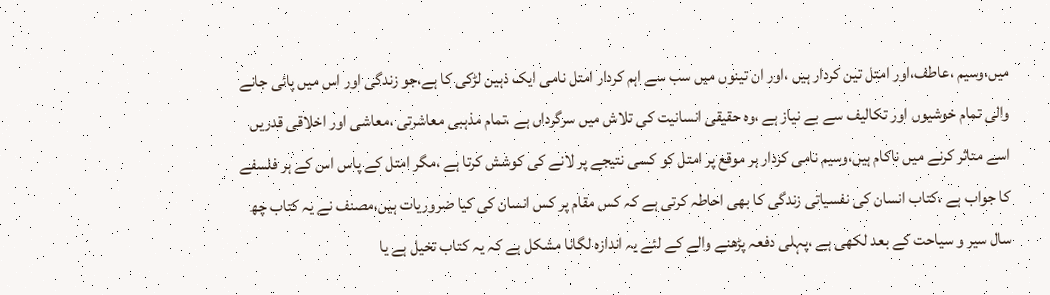میں،وسیم ،عاطف،اور امتل تین کردار ہیں ،اور ان تینوں میں سب سے اہم کردار امتل نامی ایک ذہین لڑکی کا ہے،جو زندگی اور اس میں پائی جانے والی تمام خوشیوں اور تکالیف سے بے نیاز ہے ،وہ حقیقی انسانیت کی تلاش میں سرگرداں ہے ،تمام مذہبی معاشرتی ،معاشی اور اخلاقی قدریں اسے متاثر کرنے میں ناکام ہیں،وسیم نامی کردار ہر موقع پر امتل کو کسی نتیجے پر لانے کی کوشش کرتا ہے ،مگر امتل کے پاس اس کے ہر فلسفے کا جواب ہے ،کتاب انسان کی نفسیاتی زندگی کا بھی احاطہ کرتی ہے کہ کس مقام پر کس انسان کی کیا ضروریات ہیں،مصنف نے یہ کتاب چھ سال سیر و سیاحت کے بعد لکھی ہے ،پہلی دفعہ پڑھنے والے کے لئے یہ اندازہ لگانا مشکل ہے کہ یہ کتاب تخیل ہے یا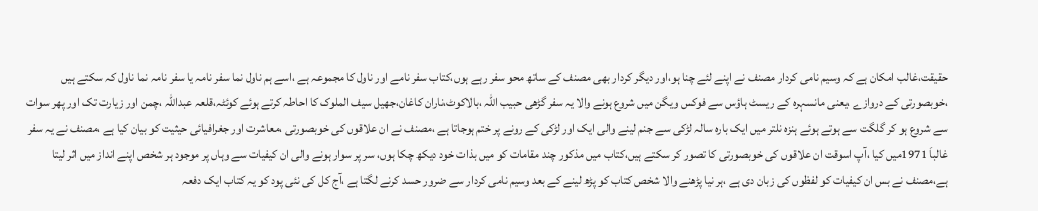حقیقت،غالب امکان ہے کہ وسیم نامی کردار مصنف نے اپنے لئے چنا ہو،اور دیگر کردار بھی مصنف کے ساتھ محو سفر رہے ہوں،کتاب سفر نامے اور ناول کا مجموعہ ہے ،اسے ہم ناول نما سفر نامہ یا سفر نامہ نما ناول کہ سکتے ہیں ،خوبصورتی کے دروازے ،یعنی مانسہرہ کے ریسٹ ہاؤس سے فوکس ویگن میں شروع ہونے والا یہ سفر گڑھی حبیب اللہ ،بالاکوٹ،ناران کاغان،جھیل سیف الملوک کا احاطہ کرتے ہوئے کوئٹہ،قلعہ عبداللہ ،چمن اور زیارت تک اور پھر سوات سے شروع ہو کر گلگت سے ہوتے ہوئے ہنزہ نلتر میں ایک بارہ سالہ لڑکی سے جنم لینے والی ایک اور لڑکی کے رونے پر ختم ہوجاتا ہے ،مصنف نے ان علاقوں کی خوبصورتی ،معاشرت اور جغرافیائی حیثیت کو بیان کیا ہے ،مصنف نے یہ سفر غالباَ 1971میں کیا ،آپ اسوقت ان علاقوں کی خوبصورتی کا تصور کر سکتے ہیں،کتاب میں مذکور چند مقامات کو میں بذات خود دیکھ چکا ہوں، سر پر سوار ہونے والی ان کیفیات سے وہاں پر موجود ہر شخص اپنے انداز میں اثر لیتا ہے،مصنف نے بس ان کیفیات کو لفظوں کی زبان دی ہے ،ہر نیا پڑھنے والا شخص کتاب کو پڑھ لینے کے بعد وسیم نامی کردار سے ضرور حسد کرنے لگتا ہے ،آج کل کی نئی پود کو یہ کتاب ایک دفعہ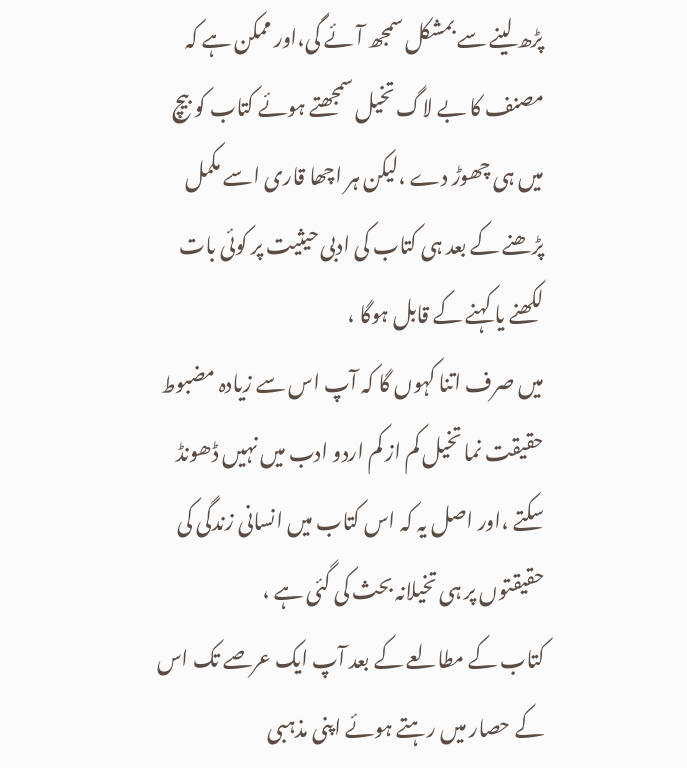پڑھ لینے سے بمشکل سمجھ آئے گی،اور ممکن ہے کہ مصنف کا بے لاگ تخیل سمجھتے ہوئے کتاب کو بیچ میں ہی چھوڑ دے ،لیکن ہر اچھا قاری اسے مکمل پڑھنے کے بعد ہی کتاب کی ادبی حیثیت پر کوئی بات لکھنے یا کہنے کے قابل ہوگا ،
میں صرف اتنا کہوں گا کہ آپ اس سے زیادہ مضبوط حقیقت نما تخیل کم از کم اردو ادب میں نہیں ڈھونڈ سکتے ،اور اصل یہ کہ اس کتاب میں انسانی زندگی کی حقیقتوں پر ہی تخیلانہ بحث کی گئی ہے ،
کتاب کے مطالعے کے بعد آپ ایک عرصے تک اس کے حصار میں رہتے ہوئے اپنی مذہبی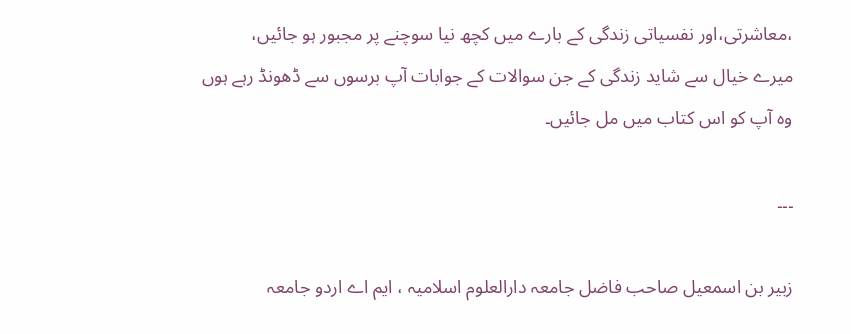،معاشرتی،اور نفسیاتی زندگی کے بارے میں کچھ نیا سوچنے پر مجبور ہو جائیں،
میرے خیال سے شاید زندگی کے جن سوالات کے جوابات آپ برسوں سے ڈھونڈ رہے ہوں وہ آپ کو اس کتاب میں مل جائیں۔

۔۔۔

زبیر بن اسمعیل صاحب فاضل جامعہ دارالعلوم اسلامیہ ، ایم اے اردو جامعہ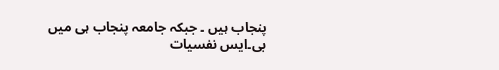پنجاب ہیں ۔ جبکہ جامعہ پنجاب ہی میں بی۔ایس نفسیات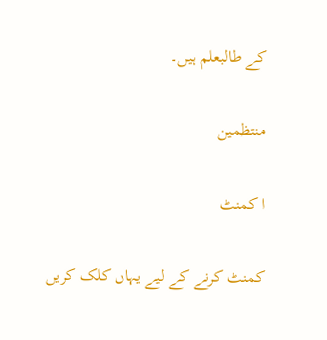کے طالبعلم ہیں۔

منتظمین

ا کمنٹ

کمنٹ کرنے کے لیے یہاں کلک کریں